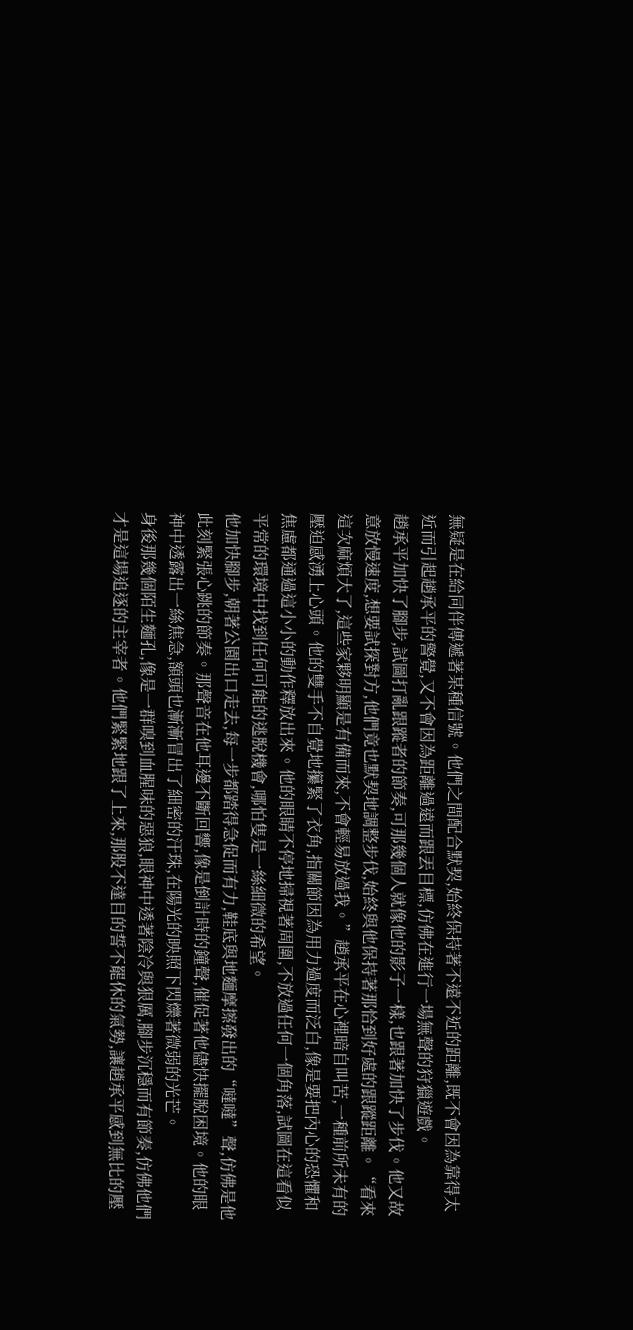無疑是在給同伴傳遞著某種信號。他們之間配合默契,始終保持著不遠不近的距離,既不會因為靠得太近而引起趙承平的警覺,又不會因為距離過遠而跟丟目標,仿佛在進行一場無聲的狩獵遊戲。
趙承平加快了腳步,試圖打亂跟蹤者的節奏,可那幾個人就像他的影子一樣,也跟著加快了步伐。他又故意放慢速度,想要試探對方,他們竟也默契地調整步伐,始終與他保持著那恰到好處的跟蹤距離。“看來這次麻煩大了,這些家夥明顯是有備而來,不會輕易放過我。”趙承平在心裡暗自叫苦,一種前所未有的壓迫感湧上心頭。他的雙手不自覺地攥緊了衣角,指關節因為用力過度而泛白,像是要把內心的恐懼和焦慮都通過這小小的動作釋放出來。他的眼睛不停地掃視著周圍,不放過任何一個角落,試圖在這看似平常的環境中找到任何可能的逃脫機會,哪怕隻是一絲細微的希望。
他加快腳步,朝著公園出口走去,每一步都踏得急促而有力,鞋底與地麵摩擦發出的“噠噠”聲,仿佛是他此刻緊張心跳的節奏。那聲音在他耳邊不斷回響,像是倒計時的鐘聲,催促著他儘快擺脫困境。他的眼神中透露出一絲焦急,額頭也漸漸冒出了細密的汗珠,在陽光的映照下閃爍著微弱的光芒。
身後那幾個陌生麵孔,像是一群嗅到血腥味的惡狼,眼神中透著陰冷與狠厲,腳步沉穩而有節奏,仿佛他們才是這場追逐的主宰者。他們緊緊地跟了上來,那股不達目的誓不罷休的氣勢,讓趙承平感到無比的壓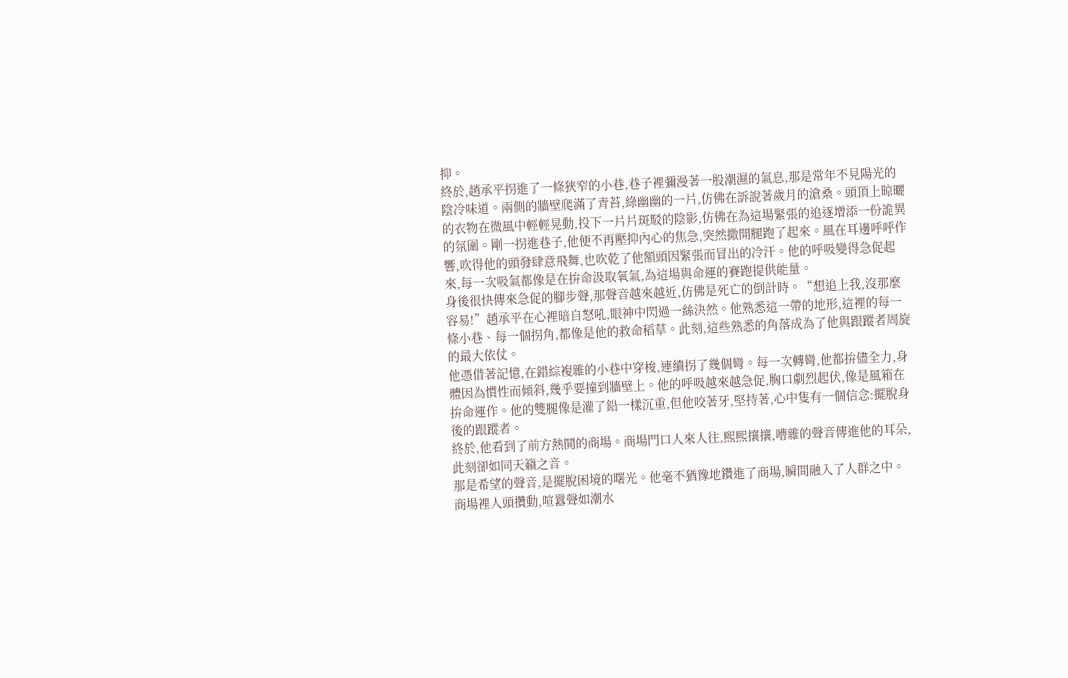抑。
終於,趙承平拐進了一條狹窄的小巷,巷子裡彌漫著一股潮濕的氣息,那是常年不見陽光的陰冷味道。兩側的牆壁爬滿了青苔,綠幽幽的一片,仿佛在訴說著歲月的滄桑。頭頂上晾曬的衣物在微風中輕輕晃動,投下一片片斑駁的陰影,仿佛在為這場緊張的追逐增添一份詭異的氛圍。剛一拐進巷子,他便不再壓抑內心的焦急,突然撒開腿跑了起來。風在耳邊呼呼作響,吹得他的頭發肆意飛舞,也吹乾了他額頭因緊張而冒出的冷汗。他的呼吸變得急促起來,每一次吸氣都像是在拚命汲取氧氣,為這場與命運的賽跑提供能量。
身後很快傳來急促的腳步聲,那聲音越來越近,仿佛是死亡的倒計時。“想追上我,沒那麼容易!”趙承平在心裡暗自怒吼,眼神中閃過一絲決然。他熟悉這一帶的地形,這裡的每一條小巷、每一個拐角,都像是他的救命稻草。此刻,這些熟悉的角落成為了他與跟蹤者周旋的最大依仗。
他憑借著記憶,在錯綜複雜的小巷中穿梭,連續拐了幾個彎。每一次轉彎,他都拚儘全力,身體因為慣性而傾斜,幾乎要撞到牆壁上。他的呼吸越來越急促,胸口劇烈起伏,像是風箱在拚命運作。他的雙腿像是灌了鉛一樣沉重,但他咬著牙,堅持著,心中隻有一個信念:擺脫身後的跟蹤者。
終於,他看到了前方熱鬨的商場。商場門口人來人往,熙熙攘攘,嘈雜的聲音傳進他的耳朵,此刻卻如同天籟之音。
那是希望的聲音,是擺脫困境的曙光。他毫不猶豫地鑽進了商場,瞬間融入了人群之中。
商場裡人頭攢動,喧囂聲如潮水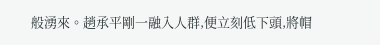般湧來。趙承平剛一融入人群,便立刻低下頭,將帽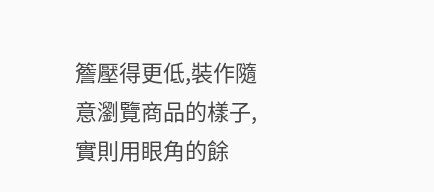簷壓得更低,裝作隨意瀏覽商品的樣子,實則用眼角的餘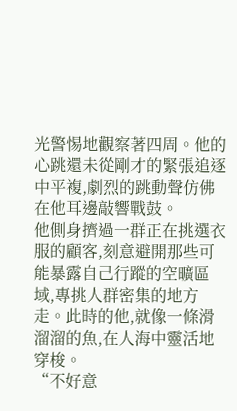光警惕地觀察著四周。他的心跳還未從剛才的緊張追逐中平複,劇烈的跳動聲仿佛在他耳邊敲響戰鼓。
他側身擠過一群正在挑選衣服的顧客,刻意避開那些可能暴露自己行蹤的空曠區域,專挑人群密集的地方走。此時的他,就像一條滑溜溜的魚,在人海中靈活地穿梭。
“不好意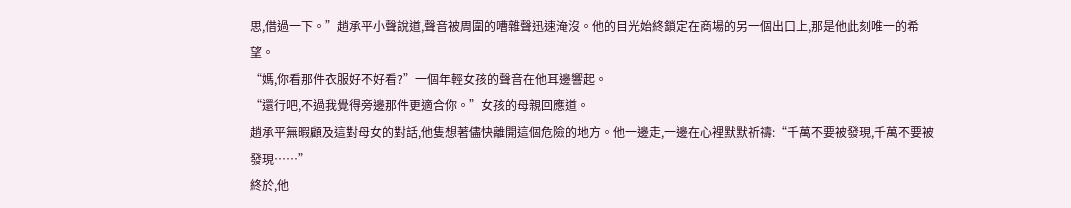思,借過一下。”趙承平小聲說道,聲音被周圍的嘈雜聲迅速淹沒。他的目光始終鎖定在商場的另一個出口上,那是他此刻唯一的希望。
“媽,你看那件衣服好不好看?”一個年輕女孩的聲音在他耳邊響起。
“還行吧,不過我覺得旁邊那件更適合你。”女孩的母親回應道。
趙承平無暇顧及這對母女的對話,他隻想著儘快離開這個危險的地方。他一邊走,一邊在心裡默默祈禱:“千萬不要被發現,千萬不要被發現……”
終於,他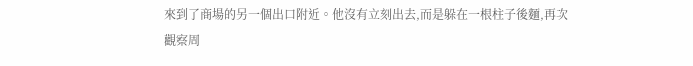來到了商場的另一個出口附近。他沒有立刻出去,而是躲在一根柱子後麵,再次觀察周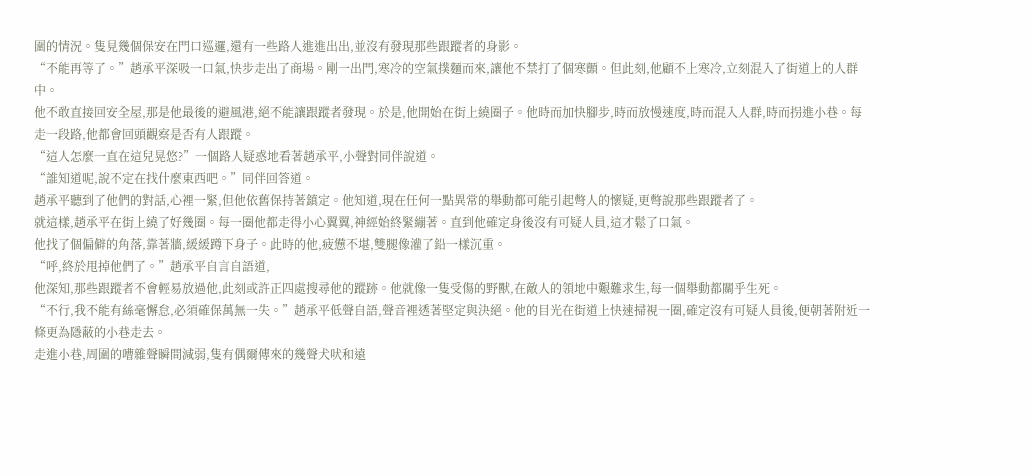圍的情況。隻見幾個保安在門口巡邏,還有一些路人進進出出,並沒有發現那些跟蹤者的身影。
“不能再等了。”趙承平深吸一口氣,快步走出了商場。剛一出門,寒冷的空氣撲麵而來,讓他不禁打了個寒顫。但此刻,他顧不上寒冷,立刻混入了街道上的人群中。
他不敢直接回安全屋,那是他最後的避風港,絕不能讓跟蹤者發現。於是,他開始在街上繞圈子。他時而加快腳步,時而放慢速度,時而混入人群,時而拐進小巷。每走一段路,他都會回頭觀察是否有人跟蹤。
“這人怎麼一直在這兒晃悠?”一個路人疑惑地看著趙承平,小聲對同伴說道。
“誰知道呢,說不定在找什麼東西吧。”同伴回答道。
趙承平聽到了他們的對話,心裡一緊,但他依舊保持著鎮定。他知道,現在任何一點異常的舉動都可能引起彆人的懷疑,更彆說那些跟蹤者了。
就這樣,趙承平在街上繞了好幾圈。每一圈他都走得小心翼翼,神經始終緊繃著。直到他確定身後沒有可疑人員,這才鬆了口氣。
他找了個偏僻的角落,靠著牆,緩緩蹲下身子。此時的他,疲憊不堪,雙腿像灌了鉛一樣沉重。
“呼,終於甩掉他們了。”趙承平自言自語道,
他深知,那些跟蹤者不會輕易放過他,此刻或許正四處搜尋他的蹤跡。他就像一隻受傷的野獸,在敵人的領地中艱難求生,每一個舉動都關乎生死。
“不行,我不能有絲毫懈怠,必須確保萬無一失。”趙承平低聲自語,聲音裡透著堅定與決絕。他的目光在街道上快速掃視一圈,確定沒有可疑人員後,便朝著附近一條更為隱蔽的小巷走去。
走進小巷,周圍的嘈雜聲瞬間減弱,隻有偶爾傳來的幾聲犬吠和遠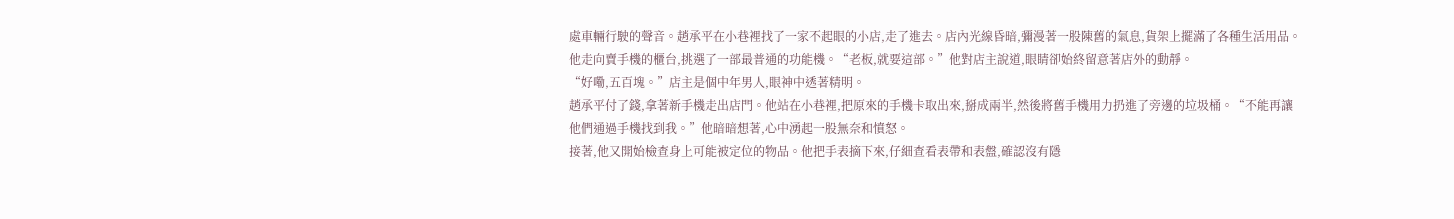處車輛行駛的聲音。趙承平在小巷裡找了一家不起眼的小店,走了進去。店內光線昏暗,彌漫著一股陳舊的氣息,貨架上擺滿了各種生活用品。
他走向賣手機的櫃台,挑選了一部最普通的功能機。“老板,就要這部。”他對店主說道,眼睛卻始終留意著店外的動靜。
“好嘞,五百塊。”店主是個中年男人,眼神中透著精明。
趙承平付了錢,拿著新手機走出店門。他站在小巷裡,把原來的手機卡取出來,掰成兩半,然後將舊手機用力扔進了旁邊的垃圾桶。“不能再讓他們通過手機找到我。”他暗暗想著,心中湧起一股無奈和憤怒。
接著,他又開始檢查身上可能被定位的物品。他把手表摘下來,仔細查看表帶和表盤,確認沒有隱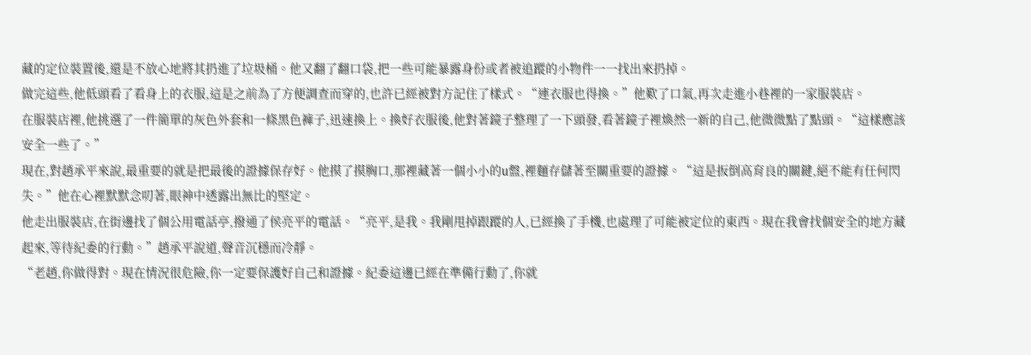藏的定位裝置後,還是不放心地將其扔進了垃圾桶。他又翻了翻口袋,把一些可能暴露身份或者被追蹤的小物件一一找出來扔掉。
做完這些,他低頭看了看身上的衣服,這是之前為了方便調查而穿的,也許已經被對方記住了樣式。“連衣服也得換。”他歎了口氣,再次走進小巷裡的一家服裝店。
在服裝店裡,他挑選了一件簡單的灰色外套和一條黑色褲子,迅速換上。換好衣服後,他對著鏡子整理了一下頭發,看著鏡子裡煥然一新的自己,他微微點了點頭。“這樣應該安全一些了。”
現在,對趙承平來說,最重要的就是把最後的證據保存好。他摸了摸胸口,那裡藏著一個小小的u盤,裡麵存儲著至關重要的證據。“這是扳倒高育良的關鍵,絕不能有任何閃失。”他在心裡默默念叨著,眼神中透露出無比的堅定。
他走出服裝店,在街邊找了個公用電話亭,撥通了侯亮平的電話。“亮平,是我。我剛甩掉跟蹤的人,已經換了手機,也處理了可能被定位的東西。現在我會找個安全的地方藏起來,等待紀委的行動。”趙承平說道,聲音沉穩而冷靜。
“老趙,你做得對。現在情況很危險,你一定要保護好自己和證據。紀委這邊已經在準備行動了,你就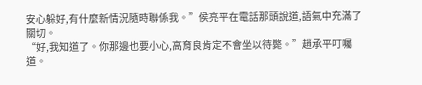安心躲好,有什麼新情況隨時聯係我。”侯亮平在電話那頭說道,語氣中充滿了關切。
“好,我知道了。你那邊也要小心,高育良肯定不會坐以待斃。”趙承平叮囑道。